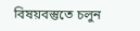বিষয়বস্তুতে চলুন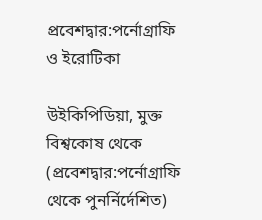প্রবেশদ্বার:পর্নোগ্রাফি ও ইরোটিকা

উইকিপিডিয়া, মুক্ত বিশ্বকোষ থেকে
(প্রবেশদ্বার:পর্নোগ্রাফি থেকে পুনর্নির্দেশিত)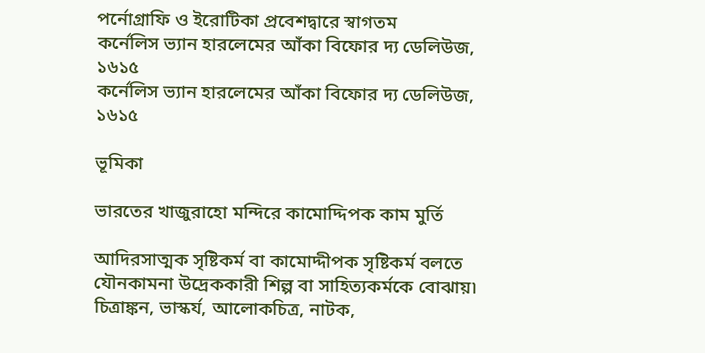পর্নোগ্রাফি ও ইরোটিকা প্রবেশদ্বারে স্বাগতম
কর্নেলিস ভ্যান হারলেমের আঁকা বিফোর দ্য ডেলিউজ, ১৬১৫
কর্নেলিস ভ্যান হারলেমের আঁকা বিফোর দ্য ডেলিউজ, ১৬১৫

ভূমিকা

ভারতের খাজুরাহো মন্দিরে কামোদ্দিপক কাম মুর্তি

আদিরসাত্মক সৃষ্টিকর্ম বা কামোদ্দীপক সৃষ্টিকর্ম বলতে যৌনকামনা উদ্রেককারী শিল্প বা সাহিত্যকর্মকে বোঝায়৷ চিত্রাঙ্কন, ভাস্কর্য, আলোকচিত্র, নাটক,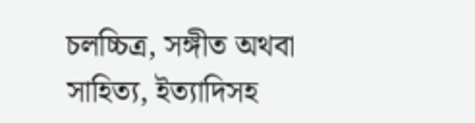চলচ্চিত্র, সঙ্গীত অথবা সাহিত্য, ইত্যাদিসহ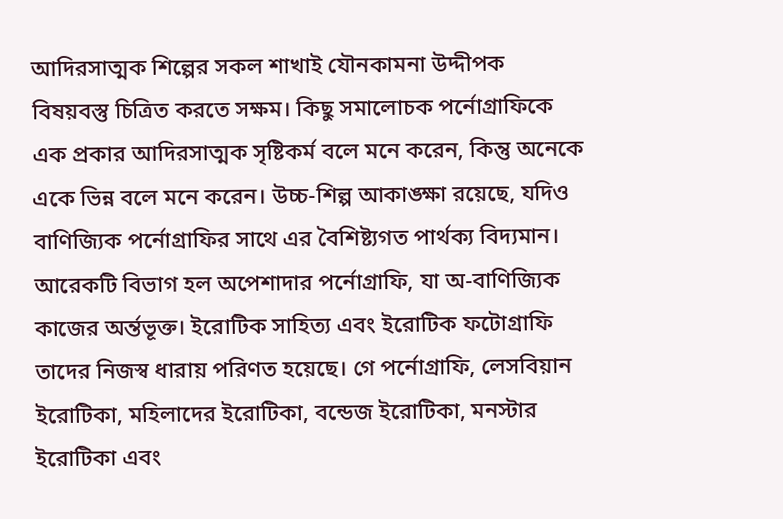আদিরসাত্মক শিল্পের সকল শাখাই যৌনকামনা উদ্দীপক বিষয়বস্তু চিত্রিত করতে সক্ষম। কিছু সমালোচক পর্নোগ্রাফিকে এক প্রকার আদিরসাত্মক সৃষ্টিকর্ম বলে মনে করেন, কিন্তু অনেকে একে ভিন্ন বলে মনে করেন। উচ্চ-শিল্প আকাঙ্ক্ষা রয়েছে, যদিও বাণিজ্যিক পর্নোগ্রাফির সাথে এর বৈশিষ্ট্যগত পার্থক্য বিদ্যমান। আরেকটি বিভাগ হল অপেশাদার পর্নোগ্রাফি, যা অ-বাণিজ্যিক কাজের অর্ন্তভূক্ত। ইরোটিক সাহিত্য এবং ইরোটিক ফটোগ্রাফি তাদের নিজস্ব ধারায় পরিণত হয়েছে। গে পর্নোগ্রাফি, লেসবিয়ান ইরোটিকা, মহিলাদের ইরোটিকা, বন্ডেজ ইরোটিকা, মনস্টার ইরোটিকা এবং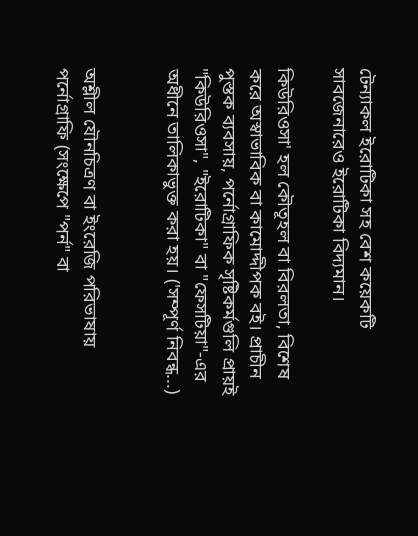টেন্যাকল ইরোটিকা সহ বেশ কয়েকটি সাবজেনারেও ইরোটিকা বিদ্যমান।

কিউরিওসা' হল কৌতূহল বা বিরলতা, বিশেষ করে অস্বাভাবিক বা কামোদ্দীপক বই। প্রাচীন পুস্তক ব্যবসায়, পর্নোগ্রাফিক সৃষ্টিকর্মগুলি প্রায়ই "কিউরিওসা", "ইরোটিকা" বা "ফেসটিয়া"-এর অধীনে তালিকাভুক্ত করা হয়। ('সম্পূর্ণ নিবন্ধ...)


অশ্লীল যৌনচিত্রণ বা ইংরেজি পরিভাষায় পর্নোগ্রাফি (সংক্ষেপে "পর্ন" বা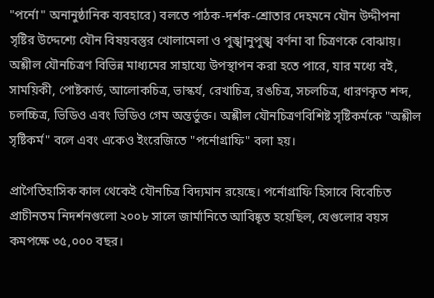"পর্নো" অনানুষ্ঠানিক ব্যবহারে) বলতে পাঠক-দর্শক-শ্রোতার দেহমনে যৌন উদ্দীপনা সৃষ্টির উদ্দেশ্যে যৌন বিষয়বস্তুর খোলামেলা ও পুঙ্খানুপুঙ্খ বর্ণনা বা চিত্রণকে বোঝায়। অশ্লীল যৌনচিত্রণ বিভিন্ন মাধ্যমের সাহায্যে উপস্থাপন করা হতে পারে, যার মধ্যে বই, সাময়িকী, পোষ্টকার্ড, আলোকচিত্র, ভাস্কর্য, রেখাচিত্র, রঙচিত্র, সচলচিত্র, ধারণকৃত শব্দ, চলচ্চিত্র, ভিডিও এবং ভিডিও গেম অন্তর্ভুক্ত। অশ্লীল যৌনচিত্রণবিশিষ্ট সৃষ্টিকর্মকে "অশ্লীল সৃষ্টিকর্ম" বলে এবং একেও ইংরেজিতে "পর্নোগ্রাফি" বলা হয়।

প্রাগৈতিহাসিক কাল থেকেই যৌনচিত্র বিদ্যমান রয়েছে। পর্নোগ্রাফি হিসাবে বিবেচিত প্রাচীনতম নিদর্শনগুলো ২০০৮ সালে জার্মানিতে আবিষ্কৃত হয়েছিল, যেগুলোর বয়স কমপক্ষে ৩৫,০০০ বছর।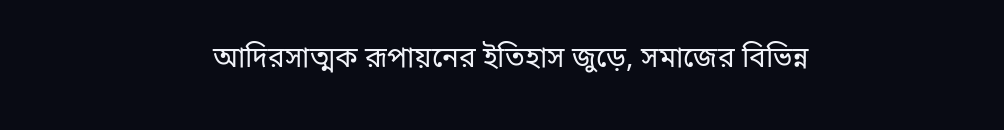আদিরসাত্মক রূপায়নের ইতিহাস জুড়ে, সমাজের বিভিন্ন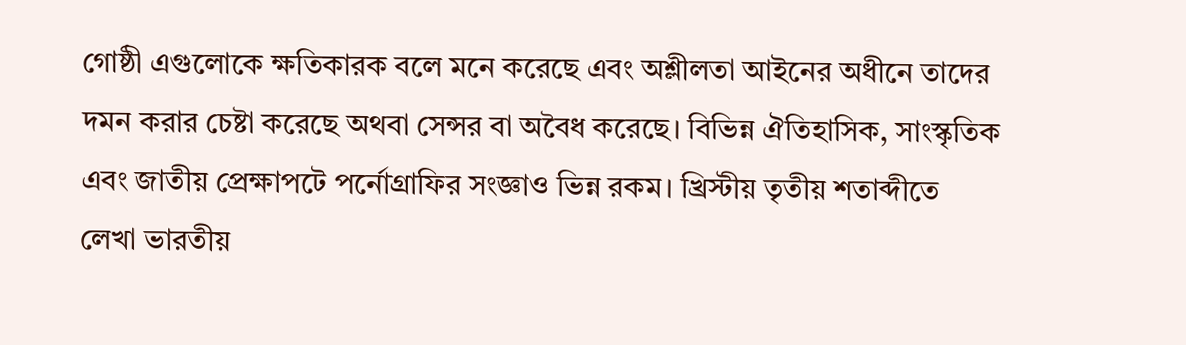গোষ্ঠী এগুলোকে ক্ষতিকারক বলে মনে করেছে এবং অশ্লীলতা আইনের অধীনে তাদের দমন করার চেষ্টা করেছে অথবা সেন্সর বা অবৈধ করেছে। বিভিন্ন ঐতিহাসিক, সাংস্কৃতিক এবং জাতীয় প্রেক্ষাপটে পর্নোগ্রাফির সংজ্ঞাও ভিন্ন রকম। খ্রিস্টীয় তৃতীয় শতাব্দীতে লেখা ভারতীয়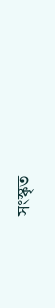সংস্কৃত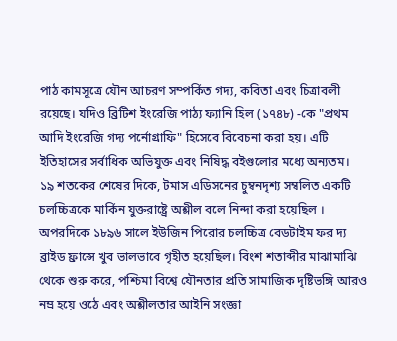পাঠ কামসূত্রে যৌন আচরণ সম্পর্কিত গদ্য, কবিতা এবং চিত্রাবলী রয়েছে। যদিও ব্রিটিশ ইংরেজি পাঠ্য ফ্যানি হিল (১৭৪৮) -কে "প্রথম আদি ইংরেজি গদ্য পর্নোগ্রাফি" হিসেবে বিবেচনা করা হয়। এটি ইতিহাসের সর্বাধিক অভিযুক্ত এবং নিষিদ্ধ বইগুলোর মধ্যে অন্যতম। ১৯ শতকের শেষের দিকে, টমাস এডিসনের চুম্বনদৃশ্য সম্বলিত একটি চলচ্চিত্রকে মার্কিন যুক্তরাষ্ট্রে অশ্লীল বলে নিন্দা করা হয়েছিল । অপরদিকে ১৮৯৬ সালে ইউজিন পিরোর চলচ্চিত্র বেডটাইম ফর দ্য ব্রাইড ফ্রান্সে খুব ভালভাবে গৃহীত হয়েছিল। বিংশ শতাব্দীর মাঝামাঝি থেকে শুরু করে, পশ্চিমা বিশ্বে যৌনতার প্রতি সামাজিক দৃষ্টিভঙ্গি আরও নম্র হয়ে ওঠে এবং অশ্লীলতার আইনি সংজ্ঞা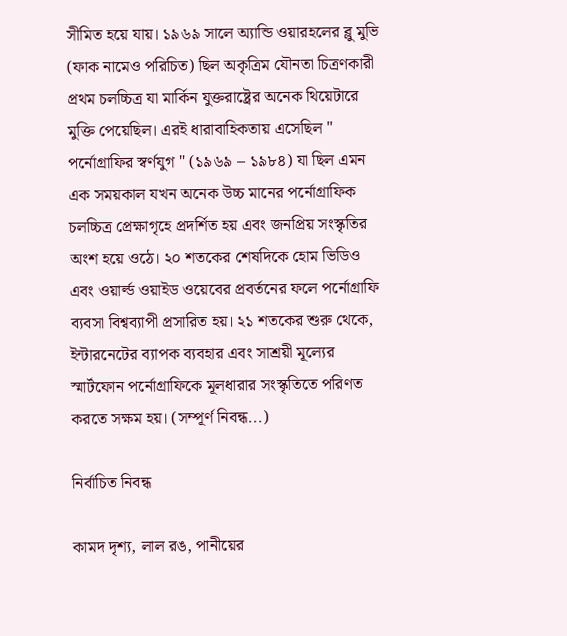সীমিত হয়ে যায়। ১৯৬৯ সালে অ্যান্ডি ওয়ারহলের ব্লু মুভি (ফাক নামেও পরিচিত) ছিল অকৃত্রিম যৌনতা চিত্রণকারী প্রথম চলচ্চিত্র যা মার্কিন যুক্তরাষ্ট্রের অনেক থিয়েটারে মুক্তি পেয়েছিল। এরই ধারাবাহিকতায় এসেছিল " পর্নোগ্রাফির স্বর্ণযুগ " (১৯৬৯ – ১৯৮৪) যা ছিল এমন এক সময়কাল যখন অনেক উচ্চ মানের পর্নোগ্রাফিক চলচ্চিত্র প্রেক্ষাগৃহে প্রদর্শিত হয় এবং জনপ্রিয় সংস্কৃতির অংশ হয়ে ওঠে। ২০ শতকের শেষদিকে হোম ভিডিও এবং ওয়ার্ল্ড ওয়াইড ওয়েবের প্রবর্তনের ফলে পর্নোগ্রাফি ব্যবসা বিশ্বব্যাপী প্রসারিত হয়। ২১ শতকের শুরু থেকে, ইন্টারনেটের ব্যাপক ব্যবহার এবং সাশ্রয়ী মূল্যের স্মার্টফোন পর্নোগ্রাফিকে মূলধারার সংস্কৃতিতে পরিণত করতে সক্ষম হয়। (সম্পূর্ণ নিবন্ধ...)

নির্বাচিত নিবন্ধ

কামদ দৃশ্য, লাল রঙ, পানীয়ের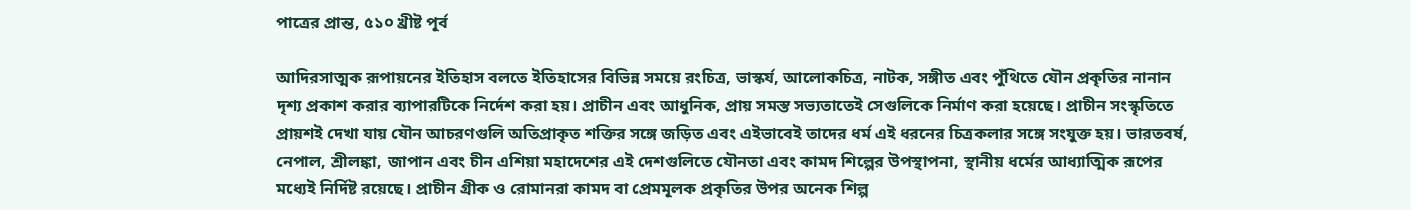পাত্রের প্রান্ত, ৫১০ খ্রীষ্ট পূর্ব

আদিরসাত্মক রূপায়নের ইতিহাস বলতে ইতিহাসের বিভিন্ন সময়ে রংচিত্র, ভাস্কর্য, আলোকচিত্র, নাটক, সঙ্গীত এবং পুঁথিতে যৌন প্রকৃতির নানান দৃশ্য প্রকাশ করার ব্যাপারটিকে নির্দেশ করা হয়। প্রাচীন এবং আধুনিক, প্রায় সমস্ত সভ্যতাতেই সেগুলিকে নির্মাণ করা হয়েছে। প্রাচীন সংস্কৃতিতে প্রায়শই দেখা যায় যৌন আচরণগুলি অতিপ্রাকৃত শক্তির সঙ্গে জড়িত এবং এইভাবেই তাদের ধর্ম এই ধরনের চিত্রকলার সঙ্গে সংযুক্ত হয়। ভারতবর্ষ, নেপাল, শ্রীলঙ্কা, জাপান এবং চীন এশিয়া মহাদেশের এই দেশগুলিতে যৌনতা এবং কামদ শিল্পের উপস্থাপনা, স্থানীয় ধর্মের আধ্যাত্মিক রূপের মধ্যেই নির্দিষ্ট রয়েছে। প্রাচীন গ্রীক ও রোমানরা কামদ বা প্রেমমূলক প্রকৃতির উপর অনেক শিল্প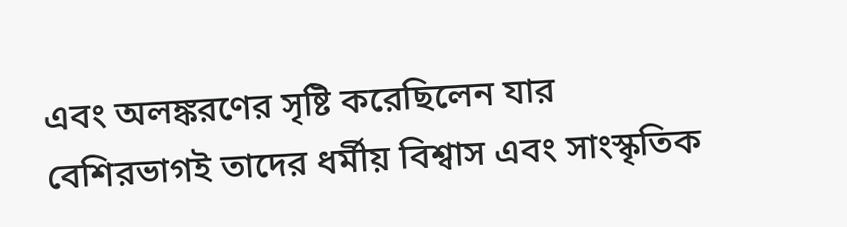এবং অলঙ্করণের সৃষ্টি করেছিলেন যার বেশিরভাগই তাদের ধর্মীয় বিশ্বাস এবং সাংস্কৃতিক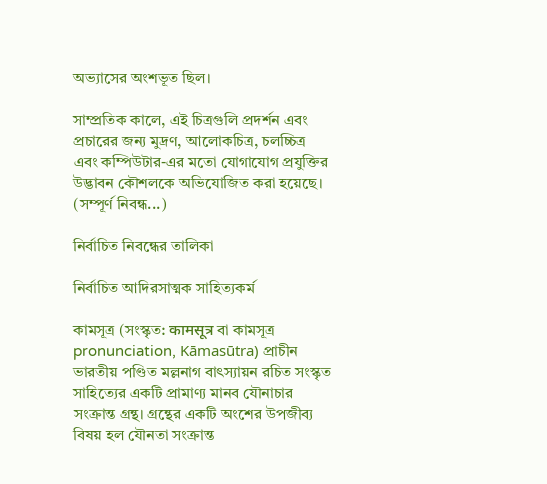অভ্যাসের অংশভূত ছিল।

সাম্প্রতিক কালে, এই চিত্রগুলি প্রদর্শন এবং প্রচারের জন্য মুদ্রণ, আলোকচিত্র, চলচ্চিত্র এবং কম্পিউটার-এর মতো যোগাযোগ প্রযুক্তির উদ্ভাবন কৌশলকে অভিযোজিত করা হয়েছে। (সম্পূর্ণ নিবন্ধ...)

নির্বাচিত নিবন্ধের তালিকা

নির্বাচিত আদিরসাত্মক সাহিত্যকর্ম

কামসূত্র (সংস্কৃত: कामसूत्र বা কামসূত্র pronunciation, Kāmasūtra) প্রাচীন ভারতীয় পণ্ডিত মল্লনাগ বাৎস্যায়ন রচিত সংস্কৃত সাহিত্যের একটি প্রামাণ্য মানব যৌনাচার সংক্রান্ত গ্রন্থ। গ্রন্থের একটি অংশের উপজীব্য বিষয় হল যৌনতা সংক্রান্ত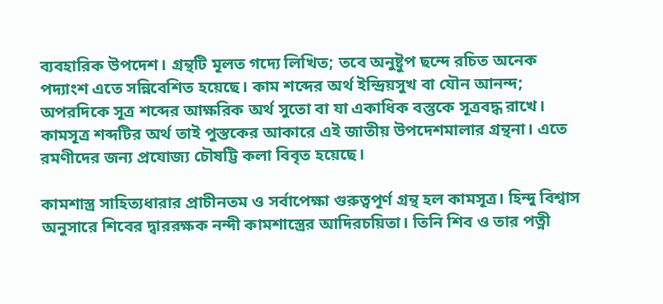ব্যবহারিক উপদেশ। গ্রন্থটি মূলত গদ্যে লিখিত; তবে অনুষ্টুপ ছন্দে রচিত অনেক পদ্যাংশ এতে সন্নিবেশিত হয়েছে। কাম শব্দের অর্থ ইন্দ্রিয়সুখ বা যৌন আনন্দ; অপরদিকে সূত্র শব্দের আক্ষরিক অর্থ সুতো বা যা একাধিক বস্তুকে সূত্রবদ্ধ রাখে। কামসূত্র শব্দটির অর্থ তাই পুস্তকের আকারে এই জাতীয় উপদেশমালার গ্রন্থনা। এতে রমণীদের জন্য প্রযোজ্য চৌষট্টি কলা বিবৃত হয়েছে।

কামশাস্ত্র সাহিত্যধারার প্রাচীনতম ও সর্বাপেক্ষা গুরুত্বপূর্ণ গ্রন্থ হল কামসূত্র। হিন্দু বিশ্বাস অনুসারে শিবের দ্বাররক্ষক নন্দী কামশাস্ত্রের আদিরচয়িতা। তিনি শিব ও তার পত্নী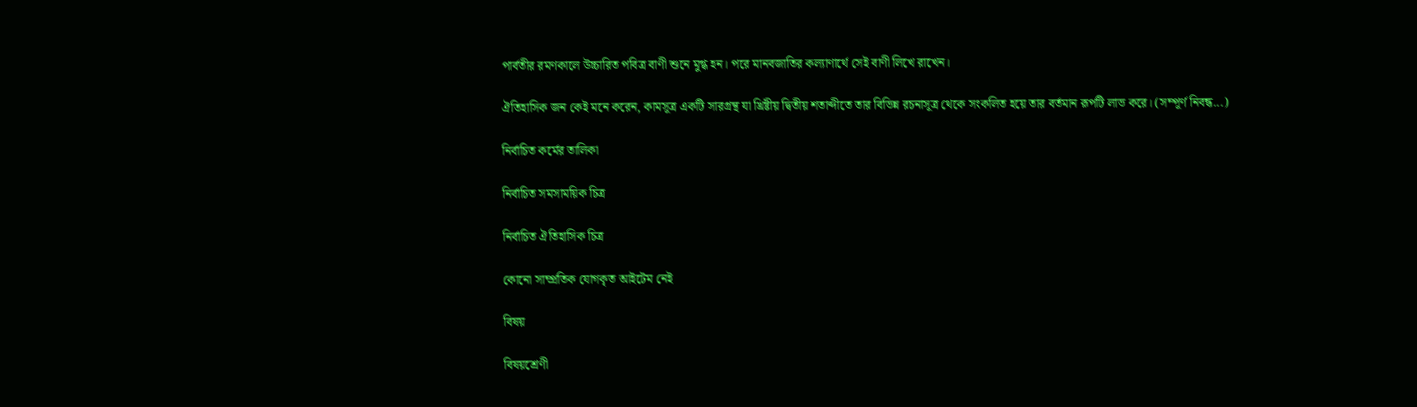পার্বতীর রমণকালে উচ্চারিত পবিত্র বাণী শুনে মুগ্ধ হন। পরে মানবজাতির কল্যাণার্থে সেই বাণী লিখে রাখেন।

ঐতিহাসিক জন কেই মনে করেন, কামসূত্র একটি সারগ্রন্থ যা খ্রিষ্টীয় দ্বিতীয় শতাব্দীতে তার বিভিন্ন রচনাসূত্র থেকে সংকলিত হয়ে তার বর্তমান রূপটি লাভ করে। (সম্পূর্ণ নিবন্ধ...)

নির্বাচিত কর্মের তালিকা

নির্বাচিত সমসাময়িক চিত্র

নির্বাচিত ঐতিহাসিক চিত্র

কোনো সাম্প্রতিক যোগকৃত আইটেম নেই

বিষয়

বিষয়শ্রেণী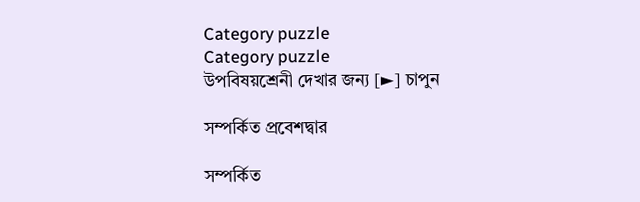Category puzzle
Category puzzle
উপবিষয়শ্রেনী দেখার জন্য [►] চাপুন

সম্পর্কিত প্রবেশদ্বার

সম্পর্কিত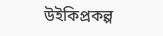উইকিপ্রকল্প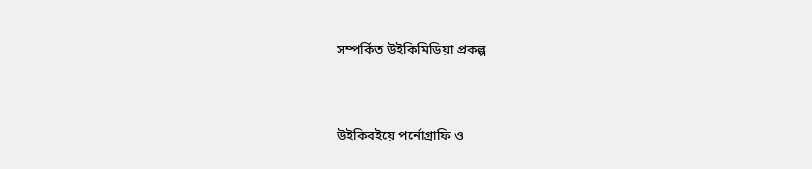সম্পর্কিত উইকিমিডিয়া প্রকল্প


উইকিবইয়ে পর্নোগ্রাফি ও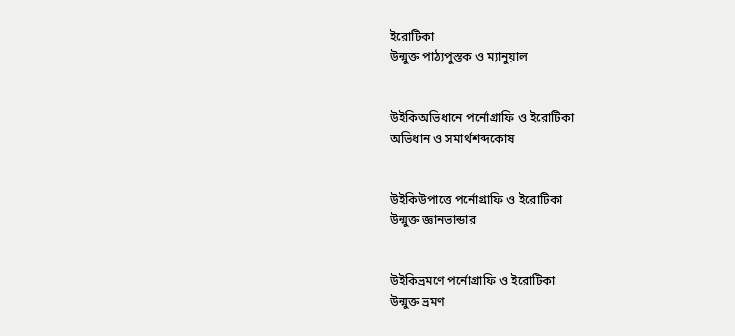ইরোটিকা
উন্মুক্ত পাঠ্যপুস্তক ও ম্যানুয়াল


উইকিঅভিধানে পর্নোগ্রাফি ও ইরোটিকা
অভিধান ও সমার্থশব্দকোষ


উইকিউপাত্তে পর্নোগ্রাফি ও ইরোটিকা
উন্মুক্ত জ্ঞানভান্ডার


উইকিভ্রমণে পর্নোগ্রাফি ও ইরোটিকা
উন্মুক্ত ভ্রমণ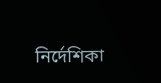নির্দেশিকা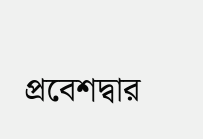প্রবেশদ্বার